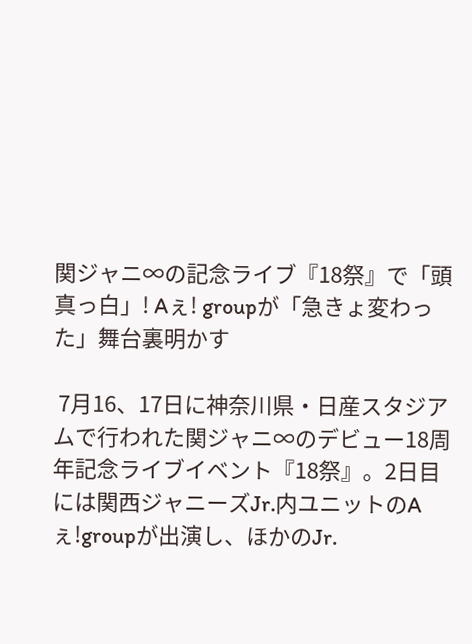関ジャニ∞の記念ライブ『18祭』で「頭真っ白」! Aぇ! groupが「急きょ変わった」舞台裏明かす

 7月16、17日に神奈川県・日産スタジアムで行われた関ジャニ∞のデビュー18周年記念ライブイベント『18祭』。2日目には関西ジャニーズJr.内ユニットのAぇ!groupが出演し、ほかのJr.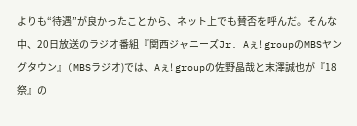よりも“待遇”が良かったことから、ネット上でも賛否を呼んだ。そんな中、20日放送のラジオ番組『関西ジャニーズJr. Aぇ! groupのMBSヤングタウン』(MBSラジオ)では、Aぇ! groupの佐野晶哉と末澤誠也が『18祭』の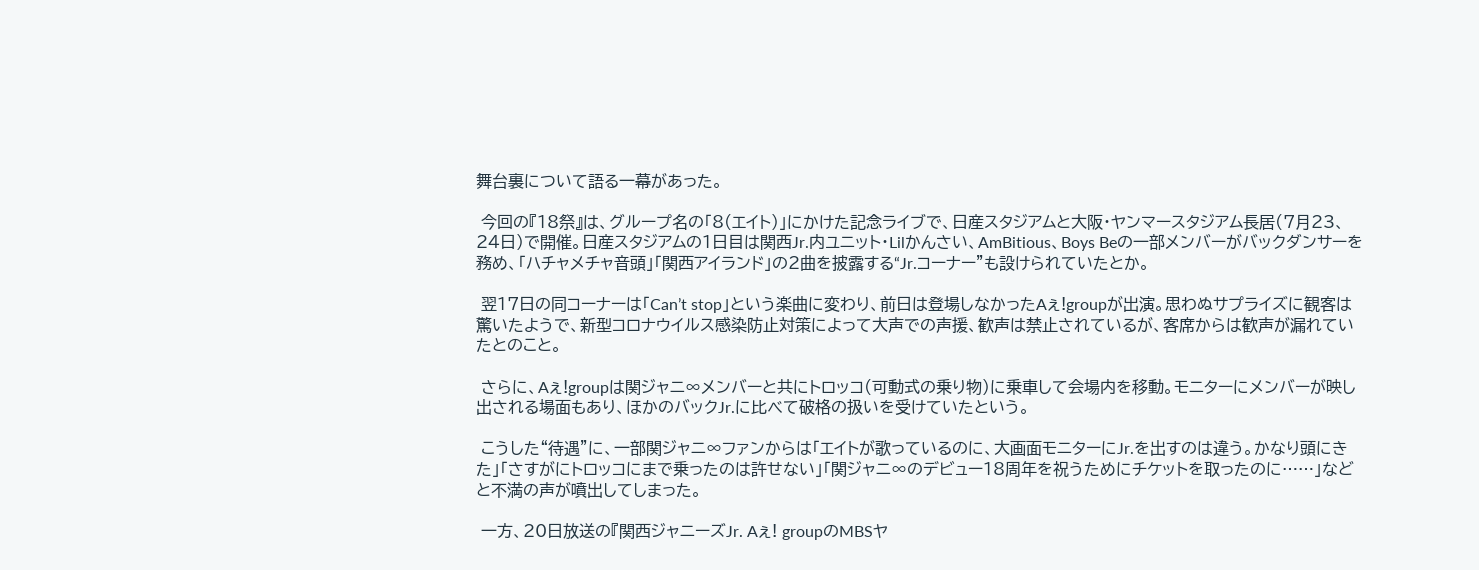舞台裏について語る一幕があった。

 今回の『18祭』は、グループ名の「8(エイト)」にかけた記念ライブで、日産スタジアムと大阪・ヤンマースタジアム長居(7月23、24日)で開催。日産スタジアムの1日目は関西Jr.内ユニット・Lilかんさい、AmBitious、Boys Beの一部メンバーがバックダンサーを務め、「ハチャメチャ音頭」「関西アイランド」の2曲を披露する“Jr.コーナー”も設けられていたとか。

 翌17日の同コーナーは「Can’t stop」という楽曲に変わり、前日は登場しなかったAぇ!groupが出演。思わぬサプライズに観客は驚いたようで、新型コロナウイルス感染防止対策によって大声での声援、歓声は禁止されているが、客席からは歓声が漏れていたとのこと。

 さらに、Aぇ!groupは関ジャニ∞メンバーと共にトロッコ(可動式の乗り物)に乗車して会場内を移動。モニターにメンバーが映し出される場面もあり、ほかのバックJr.に比べて破格の扱いを受けていたという。

 こうした“待遇”に、一部関ジャニ∞ファンからは「エイトが歌っているのに、大画面モニターにJr.を出すのは違う。かなり頭にきた」「さすがにトロッコにまで乗ったのは許せない」「関ジャニ∞のデビュー18周年を祝うためにチケットを取ったのに……」などと不満の声が噴出してしまった。

 一方、20日放送の『関西ジャニーズJr. Aぇ! groupのMBSヤ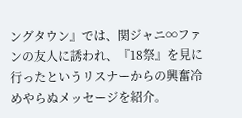ングタウン』では、関ジャニ∞ファンの友人に誘われ、『18祭』を見に行ったというリスナーからの興奮冷めやらぬメッセージを紹介。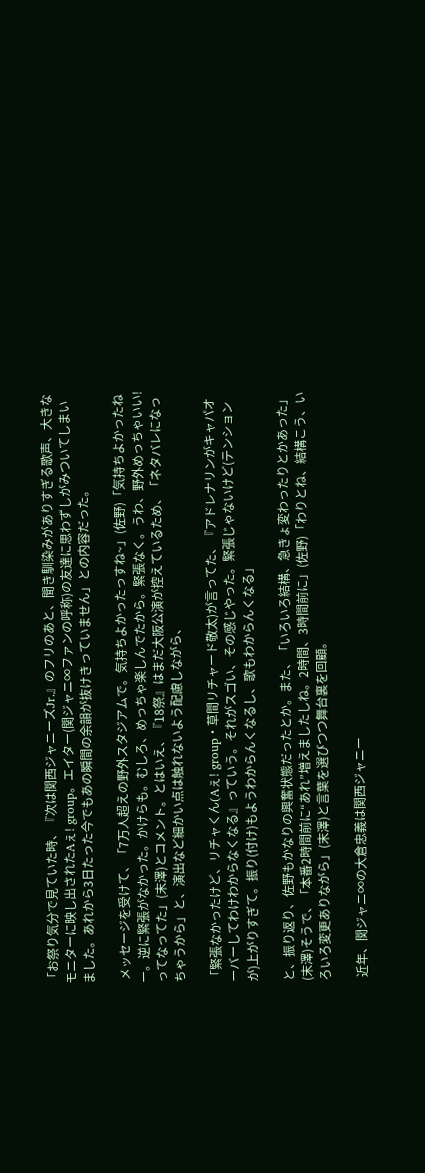「お祭り気分で見ていた時、『次は関西ジャニーズJr.』のフリのあと、聞き馴染みがありすぎる歌声、大きなモニターに映し出されたAぇ! group。エイター(関ジャニ∞ファンの呼称)の友達に思わずしがみついてしまいました。あれから3日たった今でもあの瞬間の余韻が抜けきっていません」との内容だった。

 メッセージを受けて、「7万人超えの野外スタジアムで。気持ちよかったっすね~」(佐野)「気持ちよかったねー。逆に緊張がなかった。かけらも。むしろ、めっちゃ楽しんでたから。緊張なく。うわ、野外めっちゃいい! ってなってた」(末澤)とコメント。とはいえ、『18祭』はまだ大阪公演が控えているため、「ネタバレになっちゃうから」と、演出など細かい点は触れないよう配慮しながら、

「緊張なかったけど、リチャくん(Aぇ! group・草間リチャード敬太)が言ってた、『アドレナリンがキャパオーバーしてわけわからなくなる』っていう。それがスゴい、その感じやった。緊張じゃないけど(テンションが)上がりすぎて。振り(付け)もようわからんくなるし、歌もわからんくなる」

と、振り返り、佐野もかなりの興奮状態だったとか。また、「いろいろ結構、急きょ変わったりとかあった」(末澤)そうで、「本番2時間前に“あれ”増えましたしね。2時間、3時間前に」(佐野)「わりとね、結構こう、いろいろ変更ありながら」(末澤)と言葉を選びつつ舞台裏を回顧。

 近年、関ジャニ∞の大倉忠義は関西ジャニー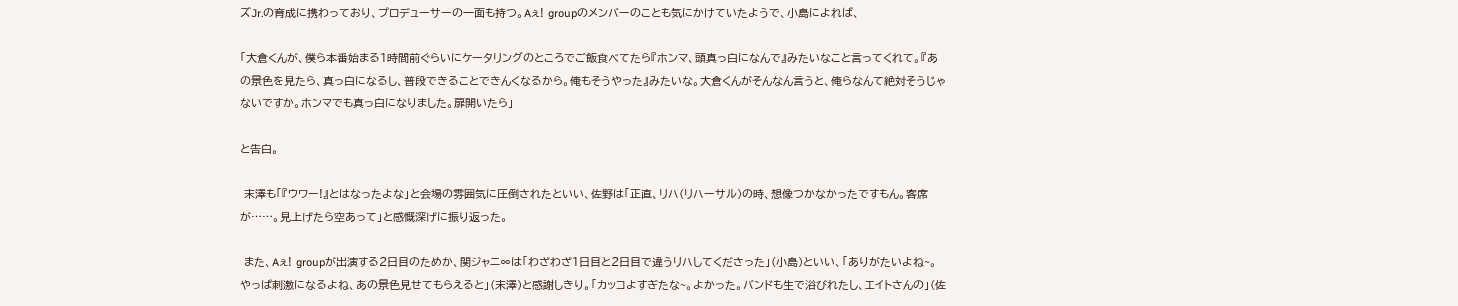ズJr.の育成に携わっており、プロデューサーの一面も持つ。Aぇ! groupのメンバーのことも気にかけていたようで、小島によれば、

「大倉くんが、僕ら本番始まる1時間前ぐらいにケータリングのところでご飯食べてたら『ホンマ、頭真っ白になんで』みたいなこと言ってくれて。『あの景色を見たら、真っ白になるし、普段できることできんくなるから。俺もそうやった』みたいな。大倉くんがそんなん言うと、俺らなんて絶対そうじゃないですか。ホンマでも真っ白になりました。扉開いたら」

と告白。

 末澤も「『ウワー!』とはなったよな」と会場の雰囲気に圧倒されたといい、佐野は「正直、リハ(リハーサル)の時、想像つかなかったですもん。客席が……。見上げたら空あって」と感慨深げに振り返った。

 また、Aぇ! groupが出演する2日目のためか、関ジャニ∞は「わざわざ1日目と2日目で違うリハしてくださった」(小島)といい、「ありがたいよね~。やっぱ刺激になるよね、あの景色見せてもらえると」(末澤)と感謝しきり。「カッコよすぎたな~。よかった。バンドも生で浴びれたし、エイトさんの」(佐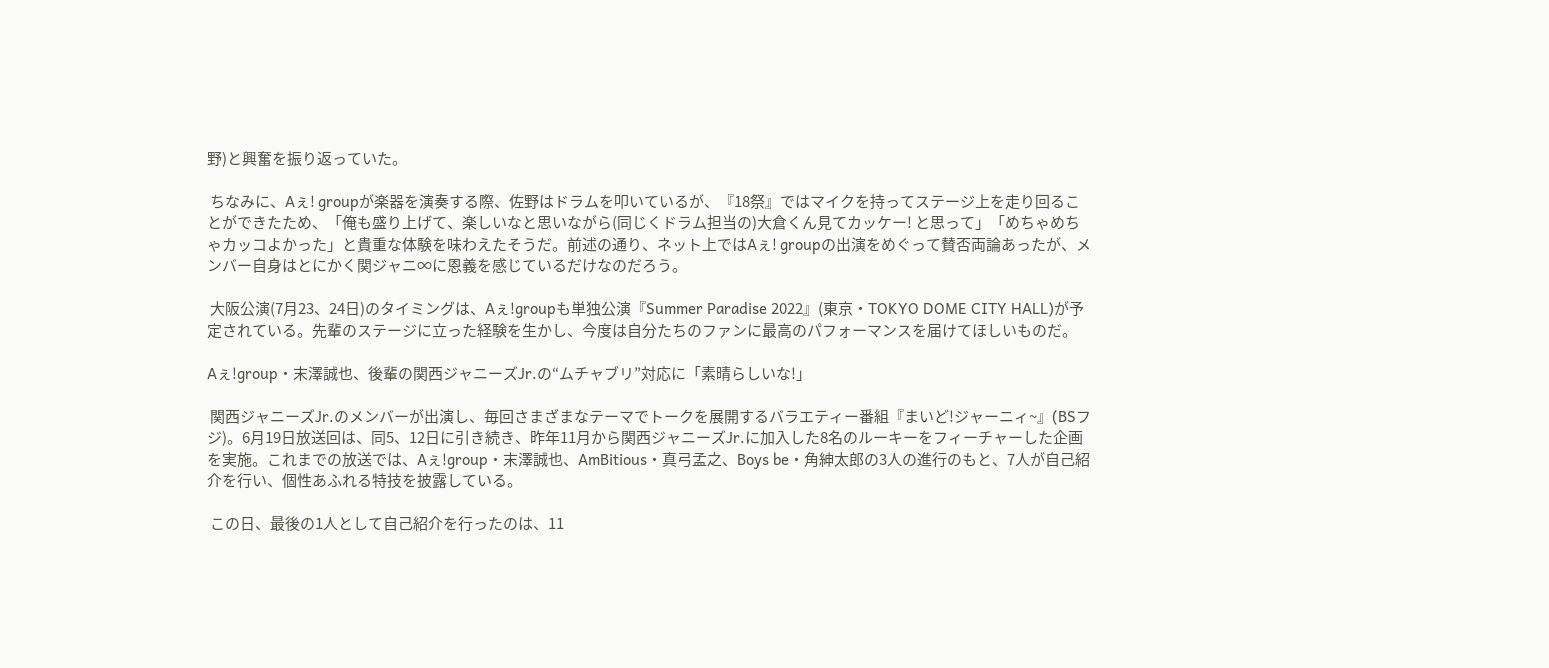野)と興奮を振り返っていた。

 ちなみに、Aぇ! groupが楽器を演奏する際、佐野はドラムを叩いているが、『18祭』ではマイクを持ってステージ上を走り回ることができたため、「俺も盛り上げて、楽しいなと思いながら(同じくドラム担当の)大倉くん見てカッケー! と思って」「めちゃめちゃカッコよかった」と貴重な体験を味わえたそうだ。前述の通り、ネット上ではAぇ! groupの出演をめぐって賛否両論あったが、メンバー自身はとにかく関ジャニ∞に恩義を感じているだけなのだろう。

 大阪公演(7月23、24日)のタイミングは、Aぇ!groupも単独公演『Summer Paradise 2022』(東京・TOKYO DOME CITY HALL)が予定されている。先輩のステージに立った経験を生かし、今度は自分たちのファンに最高のパフォーマンスを届けてほしいものだ。

Aぇ!group・末澤誠也、後輩の関西ジャニーズJr.の“ムチャブリ”対応に「素晴らしいな!」

 関西ジャニーズJr.のメンバーが出演し、毎回さまざまなテーマでトークを展開するバラエティー番組『まいど!ジャーニィ~』(BSフジ)。6月19日放送回は、同5、12日に引き続き、昨年11月から関西ジャニーズJr.に加入した8名のルーキーをフィーチャーした企画を実施。これまでの放送では、Aぇ!group・末澤誠也、AmBitious・真弓孟之、Boys be・角紳太郎の3人の進行のもと、7人が自己紹介を行い、個性あふれる特技を披露している。

 この日、最後の1人として自己紹介を行ったのは、11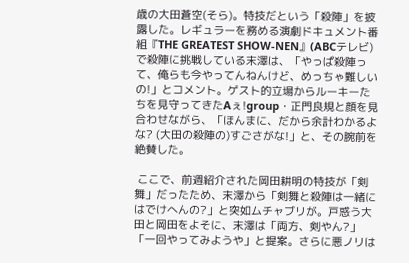歳の大田蒼空(そら)。特技だという「殺陣」を披露した。レギュラーを務める演劇ドキュメント番組『THE GREATEST SHOW-NEN』(ABCテレビ)で殺陣に挑戦している末澤は、「やっぱ殺陣って、俺らも今やってんねんけど、めっちゃ難しいの!」とコメント。ゲスト的立場からルーキーたちを見守ってきたAぇ!group・正門良規と顔を見合わせながら、「ほんまに、だから余計わかるよな? (大田の殺陣の)すごさがな!」と、その腕前を絶賛した。

 ここで、前週紹介された岡田耕明の特技が「剣舞」だったため、末澤から「剣舞と殺陣は一緒にはでけへんの?」と突如ムチャブリが。戸惑う大田と岡田をよそに、末澤は「両方、剣やん?」「一回やってみようや」と提案。さらに悪ノリは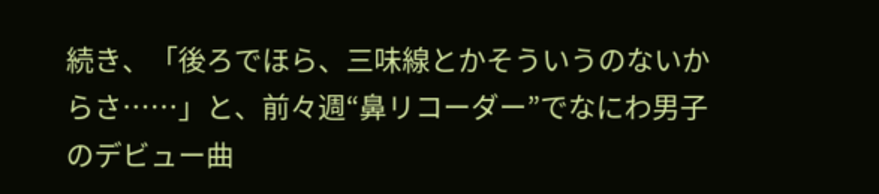続き、「後ろでほら、三味線とかそういうのないからさ……」と、前々週“鼻リコーダー”でなにわ男子のデビュー曲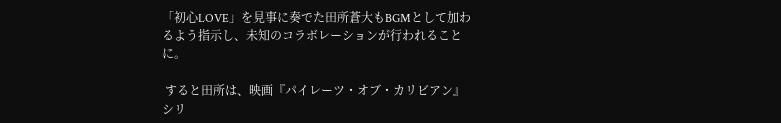「初心LOVE」を見事に奏でた田所蒼大もBGMとして加わるよう指示し、未知のコラボレーションが行われることに。

 すると田所は、映画『パイレーツ・オブ・カリビアン』シリ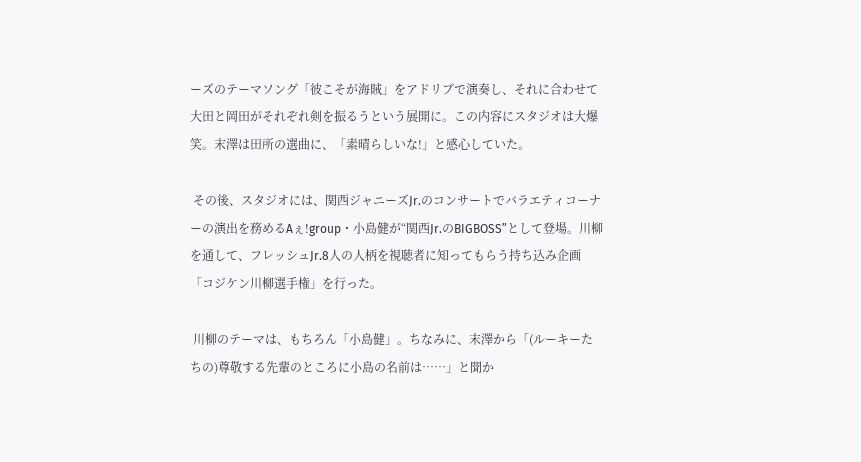ーズのテーマソング「彼こそが海賊」をアドリブで演奏し、それに合わせて大田と岡田がそれぞれ剣を振るうという展開に。この内容にスタジオは大爆笑。末澤は田所の選曲に、「素晴らしいな!」と感心していた。

 その後、スタジオには、関西ジャニーズJr.のコンサートでバラエティコーナーの演出を務めるAぇ!group・小島健が“関西Jr.のBIGBOSS”として登場。川柳を通して、フレッシュJr.8人の人柄を視聴者に知ってもらう持ち込み企画「コジケン川柳選手権」を行った。

 川柳のテーマは、もちろん「小島健」。ちなみに、末澤から「(ルーキーたちの)尊敬する先輩のところに小島の名前は……」と聞か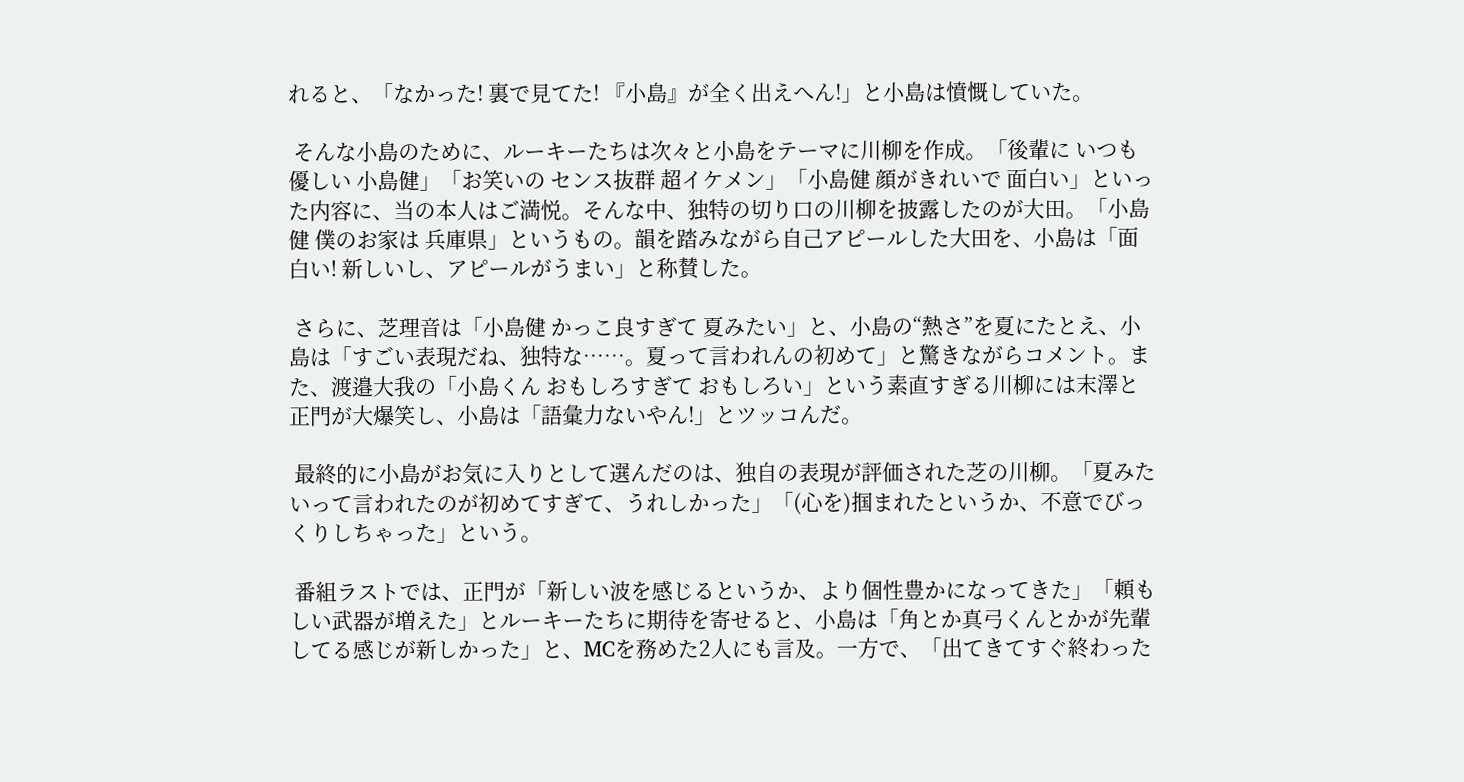れると、「なかった! 裏で見てた! 『小島』が全く出えへん!」と小島は憤慨していた。

 そんな小島のために、ルーキーたちは次々と小島をテーマに川柳を作成。「後輩に いつも優しい 小島健」「お笑いの センス抜群 超イケメン」「小島健 顔がきれいで 面白い」といった内容に、当の本人はご満悦。そんな中、独特の切り口の川柳を披露したのが大田。「小島健 僕のお家は 兵庫県」というもの。韻を踏みながら自己アピールした大田を、小島は「面白い! 新しいし、アピールがうまい」と称賛した。

 さらに、芝理音は「小島健 かっこ良すぎて 夏みたい」と、小島の“熱さ”を夏にたとえ、小島は「すごい表現だね、独特な……。夏って言われんの初めて」と驚きながらコメント。また、渡邉大我の「小島くん おもしろすぎて おもしろい」という素直すぎる川柳には末澤と正門が大爆笑し、小島は「語彙力ないやん!」とツッコんだ。

 最終的に小島がお気に入りとして選んだのは、独自の表現が評価された芝の川柳。「夏みたいって言われたのが初めてすぎて、うれしかった」「(心を)掴まれたというか、不意でびっくりしちゃった」という。

 番組ラストでは、正門が「新しい波を感じるというか、より個性豊かになってきた」「頼もしい武器が増えた」とルーキーたちに期待を寄せると、小島は「角とか真弓くんとかが先輩してる感じが新しかった」と、MCを務めた2人にも言及。一方で、「出てきてすぐ終わった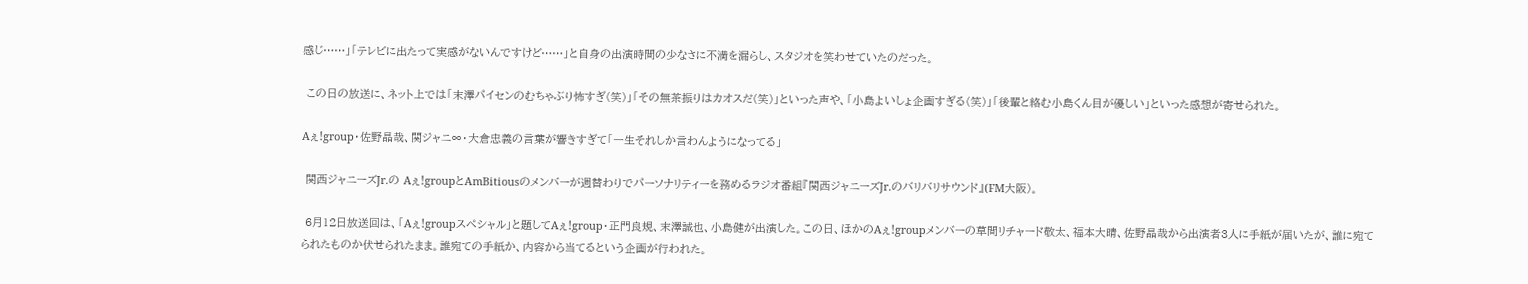感じ……」「テレビに出たって実感がないんですけど……」と自身の出演時間の少なさに不満を漏らし、スタジオを笑わせていたのだった。

 この日の放送に、ネット上では「末澤パイセンのむちゃぶり怖すぎ(笑)」「その無茶振りはカオスだ(笑)」といった声や、「小島よいしょ企画すぎる(笑)」「後輩と絡む小島くん目が優しい」といった感想が寄せられた。

Aぇ!group・佐野晶哉、関ジャニ∞・大倉忠義の言葉が響きすぎて「一生それしか言わんようになってる」

 関西ジャニーズJr.の Aぇ!groupとAmBitiousのメンバーが週替わりでパーソナリティーを務めるラジオ番組『関西ジャニーズJr.のバリバリサウンド』(FM大阪)。

 6月12日放送回は、「Aぇ!groupスペシャル」と題してAぇ!group・正門良規、末澤誠也、小島健が出演した。この日、ほかのAぇ!groupメンバーの草間リチャード敬太、福本大晴、佐野晶哉から出演者3人に手紙が届いたが、誰に宛てられたものか伏せられたまま。誰宛ての手紙か、内容から当てるという企画が行われた。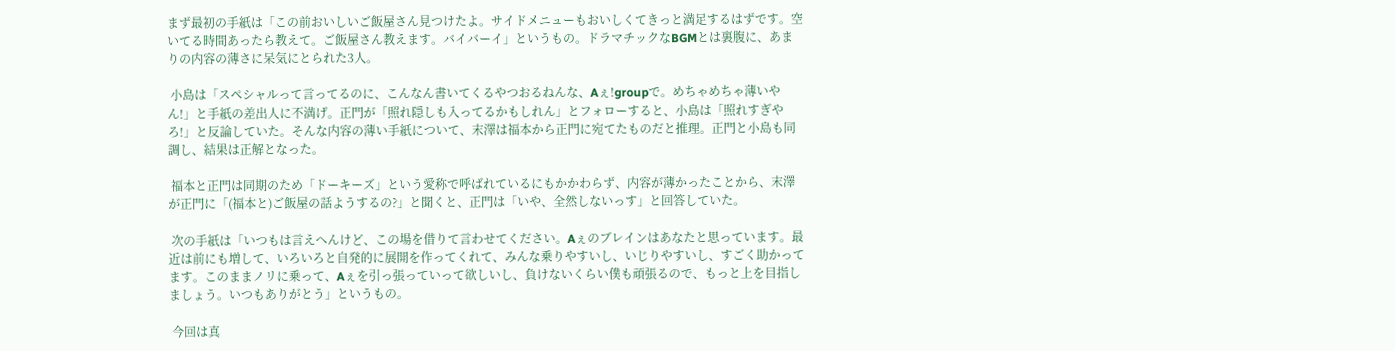まず最初の手紙は「この前おいしいご飯屋さん見つけたよ。サイドメニューもおいしくてきっと満足するはずです。空いてる時間あったら教えて。ご飯屋さん教えます。バイバーイ」というもの。ドラマチックなBGMとは裏腹に、あまりの内容の薄さに呆気にとられた3人。

 小島は「スペシャルって言ってるのに、こんなん書いてくるやつおるねんな、Aぇ!groupで。めちゃめちゃ薄いやん!」と手紙の差出人に不満げ。正門が「照れ隠しも入ってるかもしれん」とフォローすると、小島は「照れすぎやろ!」と反論していた。そんな内容の薄い手紙について、末澤は福本から正門に宛てたものだと推理。正門と小島も同調し、結果は正解となった。

 福本と正門は同期のため「ドーキーズ」という愛称で呼ばれているにもかかわらず、内容が薄かったことから、末澤が正門に「(福本と)ご飯屋の話ようするの?」と聞くと、正門は「いや、全然しないっす」と回答していた。

 次の手紙は「いつもは言えへんけど、この場を借りて言わせてください。Aぇのブレインはあなたと思っています。最近は前にも増して、いろいろと自発的に展開を作ってくれて、みんな乗りやすいし、いじりやすいし、すごく助かってます。このままノリに乗って、Aぇを引っ張っていって欲しいし、負けないくらい僕も頑張るので、もっと上を目指しましょう。いつもありがとう」というもの。

 今回は真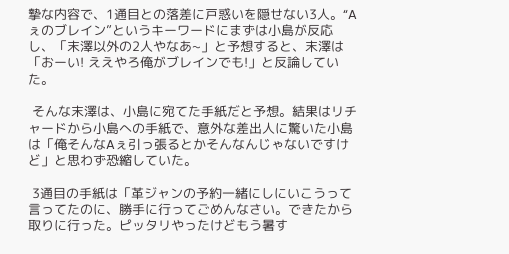摯な内容で、1通目との落差に戸惑いを隠せない3人。“Aぇのブレイン”というキーワードにまずは小島が反応し、「末澤以外の2人やなあ~」と予想すると、末澤は「おーい! ええやろ俺がブレインでも!」と反論していた。

 そんな末澤は、小島に宛てた手紙だと予想。結果はリチャードから小島への手紙で、意外な差出人に驚いた小島は「俺そんなAぇ引っ張るとかそんなんじゃないですけど」と思わず恐縮していた。

 3通目の手紙は「革ジャンの予約一緒にしにいこうって言ってたのに、勝手に行ってごめんなさい。できたから取りに行った。ピッタリやったけどもう暑す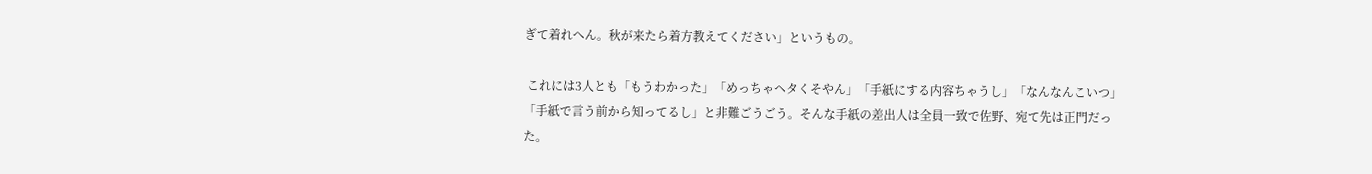ぎて着れへん。秋が来たら着方教えてください」というもの。

 これには3人とも「もうわかった」「めっちゃヘタくそやん」「手紙にする内容ちゃうし」「なんなんこいつ」「手紙で言う前から知ってるし」と非難ごうごう。そんな手紙の差出人は全員一致で佐野、宛て先は正門だった。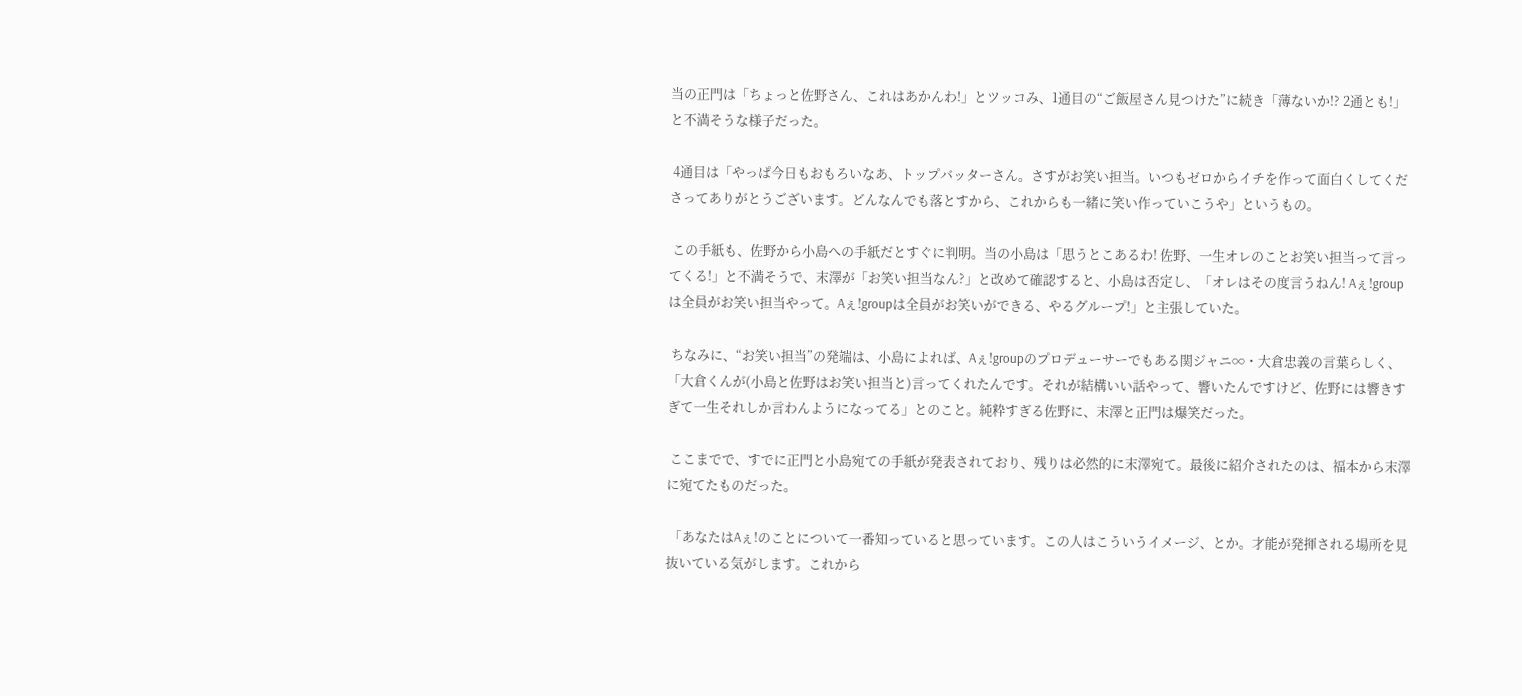当の正門は「ちょっと佐野さん、これはあかんわ!」とツッコみ、1通目の“ご飯屋さん見つけた”に続き「薄ないか!? 2通とも!」と不満そうな様子だった。

 4通目は「やっぱ今日もおもろいなあ、トップバッターさん。さすがお笑い担当。いつもゼロからイチを作って面白くしてくださってありがとうございます。どんなんでも落とすから、これからも一緒に笑い作っていこうや」というもの。

 この手紙も、佐野から小島への手紙だとすぐに判明。当の小島は「思うとこあるわ! 佐野、一生オレのことお笑い担当って言ってくる!」と不満そうで、末澤が「お笑い担当なん?」と改めて確認すると、小島は否定し、「オレはその度言うねん! Aぇ!groupは全員がお笑い担当やって。Aぇ!groupは全員がお笑いができる、やるグループ!」と主張していた。

 ちなみに、“お笑い担当”の発端は、小島によれば、Aぇ!groupのプロデューサーでもある関ジャニ∞・大倉忠義の言葉らしく、「大倉くんが(小島と佐野はお笑い担当と)言ってくれたんです。それが結構いい話やって、響いたんですけど、佐野には響きすぎて一生それしか言わんようになってる」とのこと。純粋すぎる佐野に、末澤と正門は爆笑だった。

 ここまでで、すでに正門と小島宛ての手紙が発表されており、残りは必然的に末澤宛て。最後に紹介されたのは、福本から末澤に宛てたものだった。

 「あなたはAぇ!のことについて一番知っていると思っています。この人はこういうイメージ、とか。才能が発揮される場所を見抜いている気がします。これから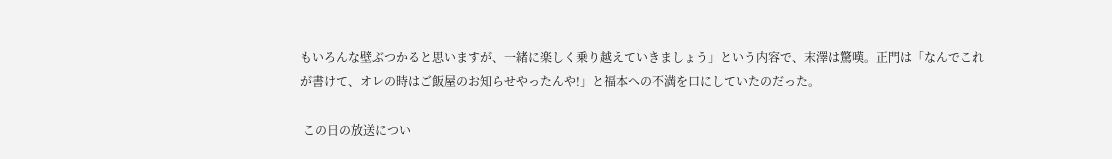もいろんな壁ぶつかると思いますが、一緒に楽しく乗り越えていきましょう」という内容で、末澤は驚嘆。正門は「なんでこれが書けて、オレの時はご飯屋のお知らせやったんや!」と福本への不満を口にしていたのだった。

 この日の放送につい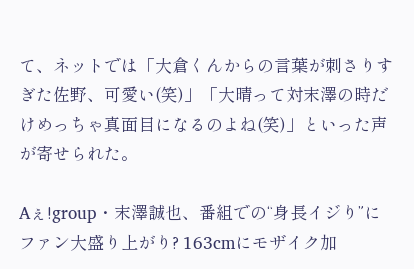て、ネットでは「大倉くんからの言葉が刺さりすぎた佐野、可愛い(笑)」「大晴って対末澤の時だけめっちゃ真面目になるのよね(笑)」といった声が寄せられた。

Aぇ!group・末澤誠也、番組での“身長イジり”にファン大盛り上がり? 163cmにモザイク加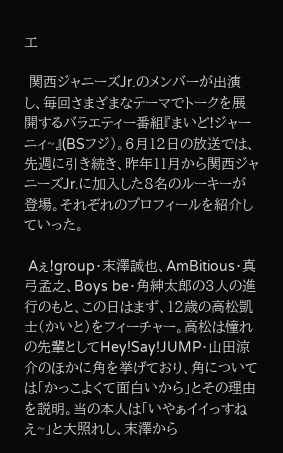工

 関西ジャニーズJr.のメンバーが出演し、毎回さまざまなテーマでトークを展開するバラエティー番組『まいど!ジャーニィ~』(BSフジ)。6月12日の放送では、先週に引き続き、昨年11月から関西ジャニーズJr.に加入した8名のルーキーが登場。それぞれのプロフィールを紹介していった。

 Aぇ!group・末澤誠也、AmBitious・真弓孟之、Boys be・角紳太郎の3人の進行のもと、この日はまず、12歳の高松凱士(かいと)をフィーチャー。高松は憧れの先輩としてHey!Say!JUMP・山田涼介のほかに角を挙げており、角については「かっこよくて面白いから」とその理由を説明。当の本人は「いやぁイイっすねえ~」と大照れし、末澤から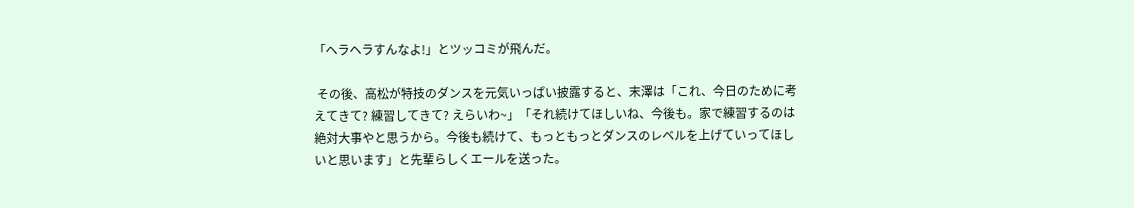「ヘラヘラすんなよ!」とツッコミが飛んだ。

 その後、高松が特技のダンスを元気いっぱい披露すると、末澤は「これ、今日のために考えてきて? 練習してきて? えらいわ~」「それ続けてほしいね、今後も。家で練習するのは絶対大事やと思うから。今後も続けて、もっともっとダンスのレベルを上げていってほしいと思います」と先輩らしくエールを送った。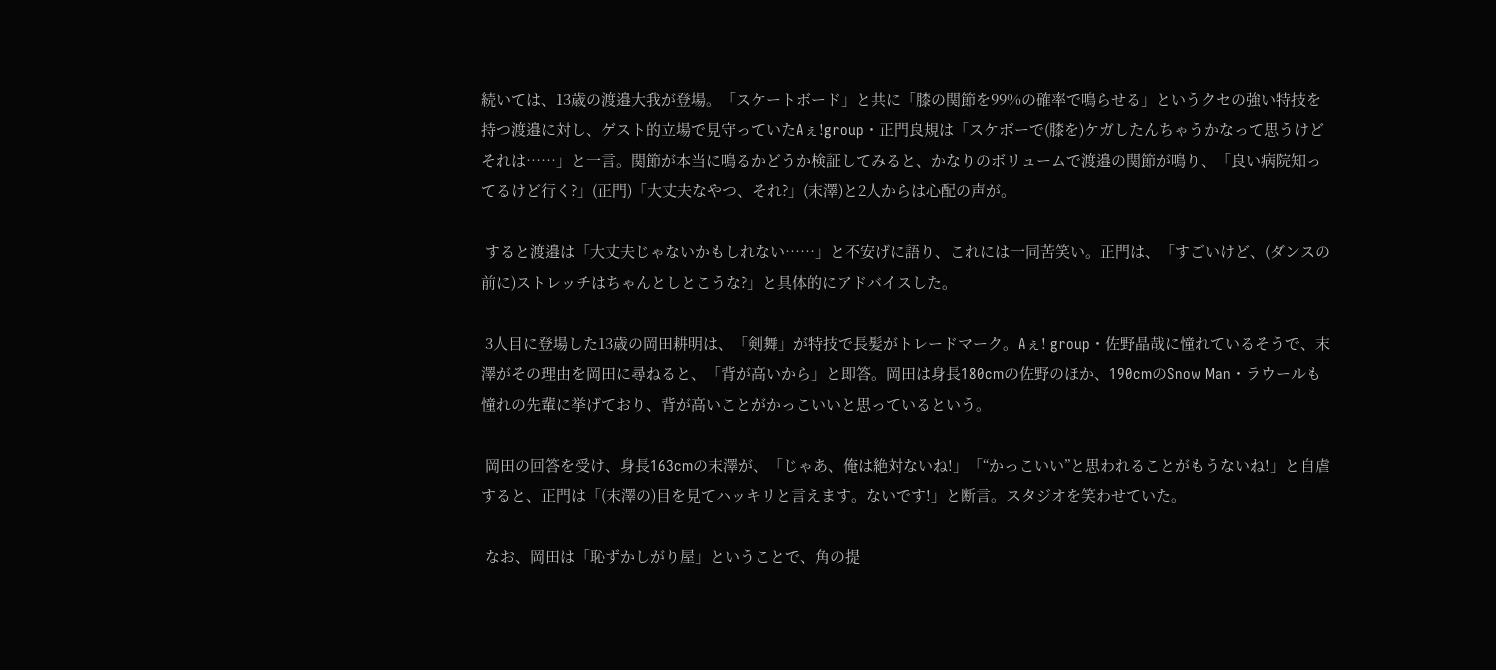続いては、13歳の渡邉大我が登場。「スケートボード」と共に「膝の関節を99%の確率で鳴らせる」というクセの強い特技を持つ渡邉に対し、ゲスト的立場で見守っていたAぇ!group・正門良規は「スケボーで(膝を)ケガしたんちゃうかなって思うけどそれは……」と一言。関節が本当に鳴るかどうか検証してみると、かなりのボリュームで渡邉の関節が鳴り、「良い病院知ってるけど行く?」(正門)「大丈夫なやつ、それ?」(末澤)と2人からは心配の声が。

 すると渡邉は「大丈夫じゃないかもしれない……」と不安げに語り、これには一同苦笑い。正門は、「すごいけど、(ダンスの前に)ストレッチはちゃんとしとこうな?」と具体的にアドバイスした。

 3人目に登場した13歳の岡田耕明は、「剣舞」が特技で長髪がトレードマーク。Aぇ! group・佐野晶哉に憧れているそうで、末澤がその理由を岡田に尋ねると、「背が高いから」と即答。岡田は身長180cmの佐野のほか、190cmのSnow Man・ラウールも憧れの先輩に挙げており、背が高いことがかっこいいと思っているという。

 岡田の回答を受け、身長163cmの末澤が、「じゃあ、俺は絶対ないね!」「“かっこいい”と思われることがもうないね!」と自虐すると、正門は「(末澤の)目を見てハッキリと言えます。ないです!」と断言。スタジオを笑わせていた。

 なお、岡田は「恥ずかしがり屋」ということで、角の提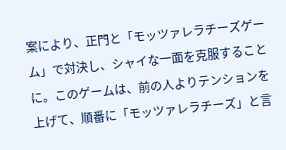案により、正門と「モッツァレラチーズゲーム」で対決し、シャイな一面を克服することに。このゲームは、前の人よりテンションを上げて、順番に「モッツァレラチーズ」と言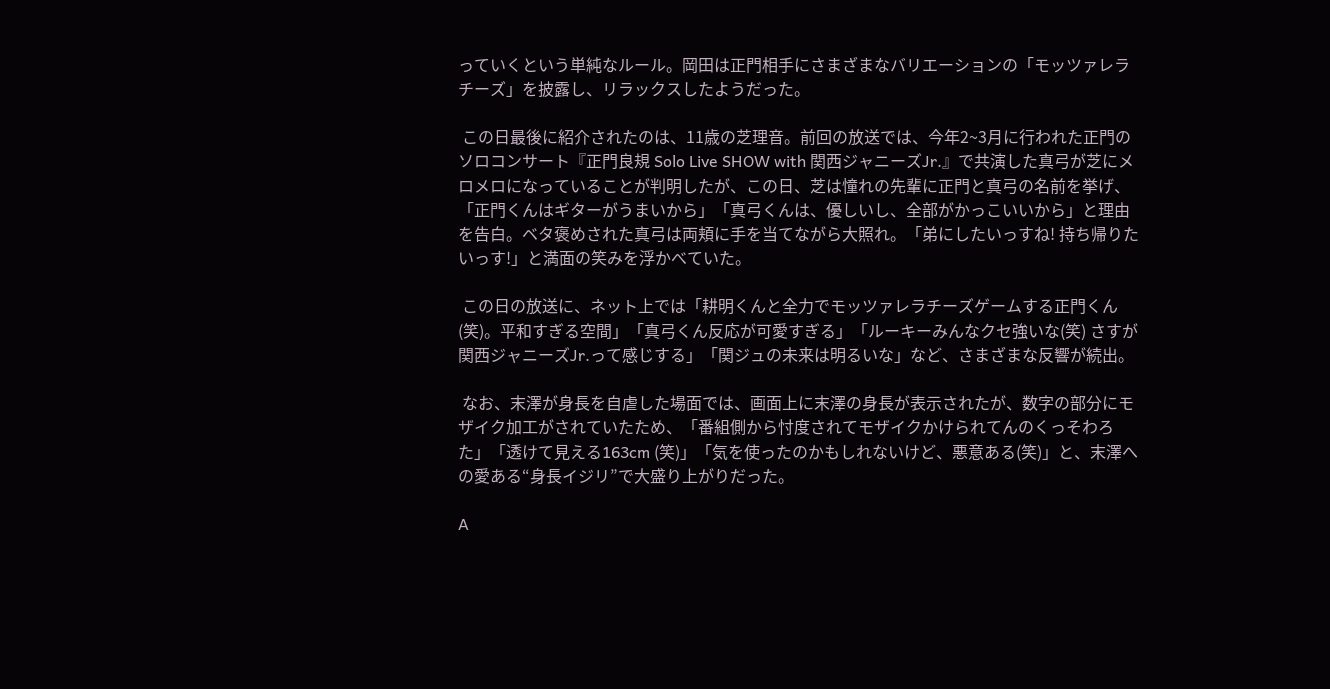っていくという単純なルール。岡田は正門相手にさまざまなバリエーションの「モッツァレラチーズ」を披露し、リラックスしたようだった。

 この日最後に紹介されたのは、11歳の芝理音。前回の放送では、今年2~3月に行われた正門のソロコンサート『正門良規 Solo Live SHOW with 関西ジャニーズJr.』で共演した真弓が芝にメロメロになっていることが判明したが、この日、芝は憧れの先輩に正門と真弓の名前を挙げ、「正門くんはギターがうまいから」「真弓くんは、優しいし、全部がかっこいいから」と理由を告白。ベタ褒めされた真弓は両頬に手を当てながら大照れ。「弟にしたいっすね! 持ち帰りたいっす!」と満面の笑みを浮かべていた。

 この日の放送に、ネット上では「耕明くんと全力でモッツァレラチーズゲームする正門くん(笑)。平和すぎる空間」「真弓くん反応が可愛すぎる」「ルーキーみんなクセ強いな(笑) さすが関西ジャニーズJr.って感じする」「関ジュの未来は明るいな」など、さまざまな反響が続出。

 なお、末澤が身長を自虐した場面では、画面上に末澤の身長が表示されたが、数字の部分にモザイク加工がされていたため、「番組側から忖度されてモザイクかけられてんのくっそわろた」「透けて見える163cm (笑)」「気を使ったのかもしれないけど、悪意ある(笑)」と、末澤への愛ある“身長イジリ”で大盛り上がりだった。

A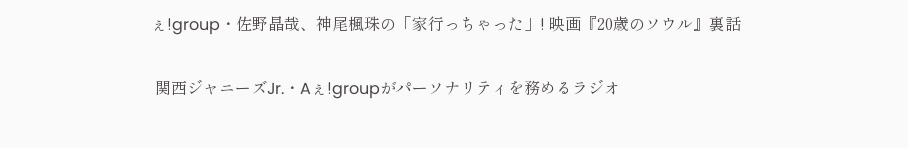ぇ!group・佐野晶哉、神尾楓珠の「家行っちゃった」! 映画『20歳のソウル』裏話

 関西ジャニーズJr.・Aぇ!groupがパーソナリティを務めるラジオ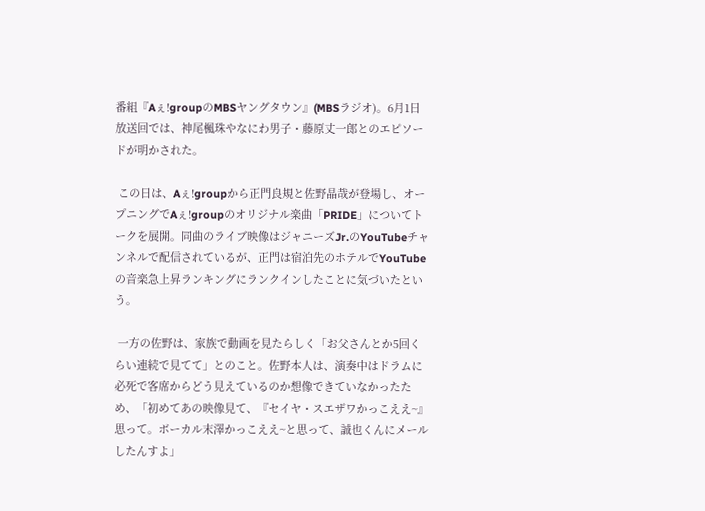番組『Aぇ!groupのMBSヤングタウン』(MBSラジオ)。6月1日放送回では、神尾楓珠やなにわ男子・藤原丈一郎とのエピソードが明かされた。

 この日は、Aぇ!groupから正門良規と佐野晶哉が登場し、オープニングでAぇ!groupのオリジナル楽曲「PRIDE」についてトークを展開。同曲のライブ映像はジャニーズJr.のYouTubeチャンネルで配信されているが、正門は宿泊先のホテルでYouTubeの音楽急上昇ランキングにランクインしたことに気づいたという。

 一方の佐野は、家族で動画を見たらしく「お父さんとか5回くらい連続で見てて」とのこと。佐野本人は、演奏中はドラムに必死で客席からどう見えているのか想像できていなかったため、「初めてあの映像見て、『セイヤ・スエザワかっこええ~』思って。ボーカル末澤かっこええ~と思って、誠也くんにメールしたんすよ」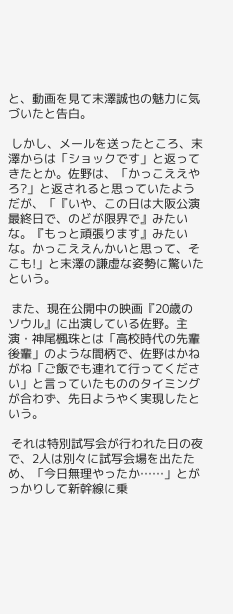と、動画を見て末澤誠也の魅力に気づいたと告白。

 しかし、メールを送ったところ、末澤からは「ショックです」と返ってきたとか。佐野は、「かっこええやろ?」と返されると思っていたようだが、「『いや、この日は大阪公演最終日で、のどが限界で』みたいな。『もっと頑張ります』みたいな。かっこええんかいと思って、そこも!」と末澤の謙虚な姿勢に驚いたという。

 また、現在公開中の映画『20歳のソウル』に出演している佐野。主演・神尾楓珠とは「高校時代の先輩後輩」のような間柄で、佐野はかねがね「ご飯でも連れて行ってください」と言っていたもののタイミングが合わず、先日ようやく実現したという。

 それは特別試写会が行われた日の夜で、2人は別々に試写会場を出たため、「今日無理やったか……」とがっかりして新幹線に乗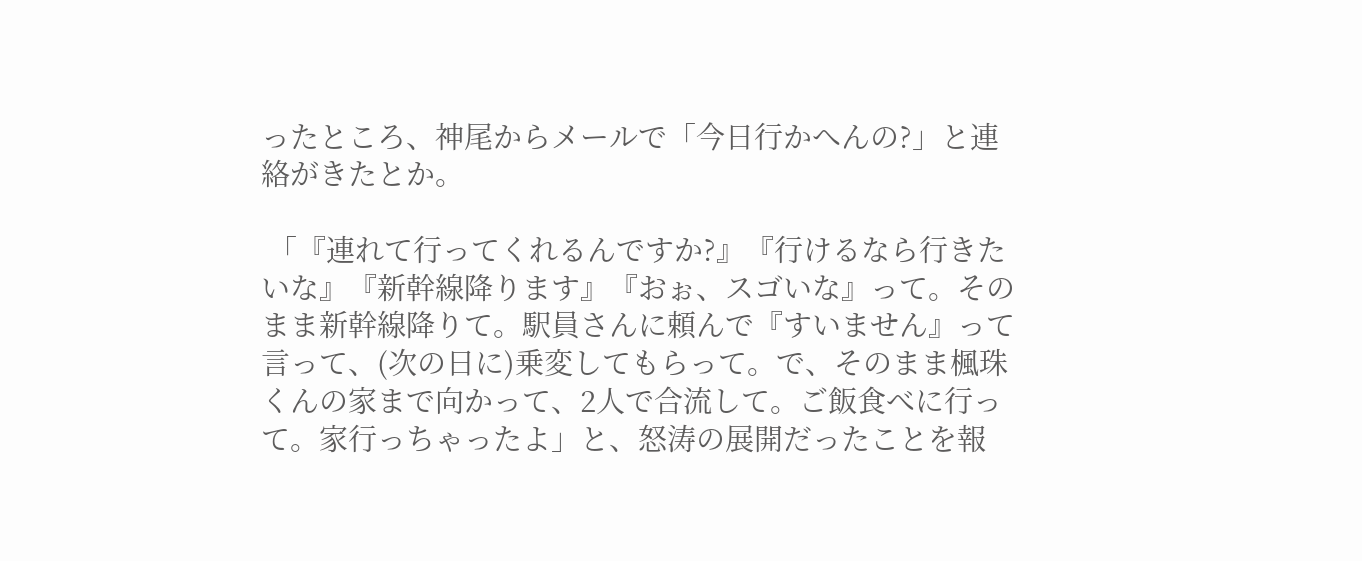ったところ、神尾からメールで「今日行かへんの?」と連絡がきたとか。

 「『連れて行ってくれるんですか?』『行けるなら行きたいな』『新幹線降ります』『おぉ、スゴいな』って。そのまま新幹線降りて。駅員さんに頼んで『すいません』って言って、(次の日に)乗変してもらって。で、そのまま楓珠くんの家まで向かって、2人で合流して。ご飯食べに行って。家行っちゃったよ」と、怒涛の展開だったことを報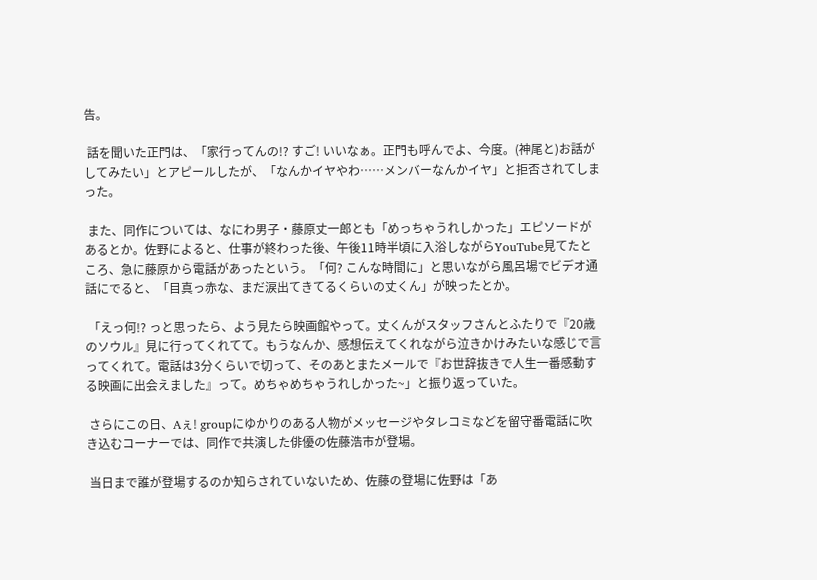告。

 話を聞いた正門は、「家行ってんの!? すご! いいなぁ。正門も呼んでよ、今度。(神尾と)お話がしてみたい」とアピールしたが、「なんかイヤやわ……メンバーなんかイヤ」と拒否されてしまった。

 また、同作については、なにわ男子・藤原丈一郎とも「めっちゃうれしかった」エピソードがあるとか。佐野によると、仕事が終わった後、午後11時半頃に入浴しながらYouTube見てたところ、急に藤原から電話があったという。「何? こんな時間に」と思いながら風呂場でビデオ通話にでると、「目真っ赤な、まだ涙出てきてるくらいの丈くん」が映ったとか。

 「えっ何!? っと思ったら、よう見たら映画館やって。丈くんがスタッフさんとふたりで『20歳のソウル』見に行ってくれてて。もうなんか、感想伝えてくれながら泣きかけみたいな感じで言ってくれて。電話は3分くらいで切って、そのあとまたメールで『お世辞抜きで人生一番感動する映画に出会えました』って。めちゃめちゃうれしかった~」と振り返っていた。

 さらにこの日、Aぇ! groupにゆかりのある人物がメッセージやタレコミなどを留守番電話に吹き込むコーナーでは、同作で共演した俳優の佐藤浩市が登場。

 当日まで誰が登場するのか知らされていないため、佐藤の登場に佐野は「あ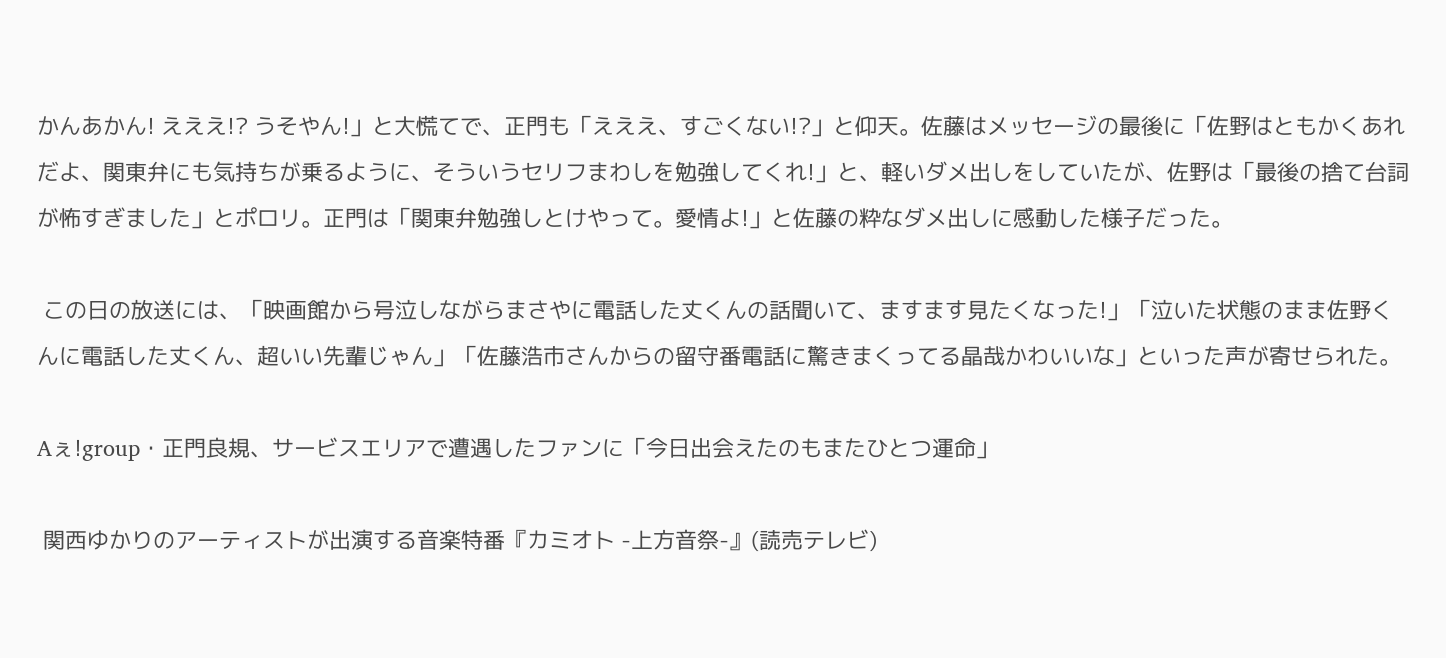かんあかん! えええ!? うそやん!」と大慌てで、正門も「えええ、すごくない!?」と仰天。佐藤はメッセージの最後に「佐野はともかくあれだよ、関東弁にも気持ちが乗るように、そういうセリフまわしを勉強してくれ!」と、軽いダメ出しをしていたが、佐野は「最後の捨て台詞が怖すぎました」とポロリ。正門は「関東弁勉強しとけやって。愛情よ!」と佐藤の粋なダメ出しに感動した様子だった。

 この日の放送には、「映画館から号泣しながらまさやに電話した丈くんの話聞いて、ますます見たくなった!」「泣いた状態のまま佐野くんに電話した丈くん、超いい先輩じゃん」「佐藤浩市さんからの留守番電話に驚きまくってる晶哉かわいいな」といった声が寄せられた。

Aぇ!group・正門良規、サービスエリアで遭遇したファンに「今日出会えたのもまたひとつ運命」

 関西ゆかりのアーティストが出演する音楽特番『カミオト -上方音祭-』(読売テレビ)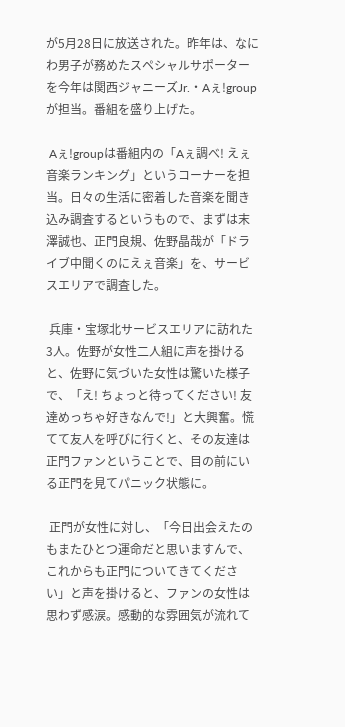が5月28日に放送された。昨年は、なにわ男子が務めたスペシャルサポーターを今年は関西ジャニーズJr.・Aぇ!groupが担当。番組を盛り上げた。

 Aぇ!groupは番組内の「Aぇ調べ! えぇ音楽ランキング」というコーナーを担当。日々の生活に密着した音楽を聞き込み調査するというもので、まずは末澤誠也、正門良規、佐野晶哉が「ドライブ中聞くのにえぇ音楽」を、サービスエリアで調査した。

 兵庫・宝塚北サービスエリアに訪れた3人。佐野が女性二人組に声を掛けると、佐野に気づいた女性は驚いた様子で、「え! ちょっと待ってください! 友達めっちゃ好きなんで!」と大興奮。慌てて友人を呼びに行くと、その友達は正門ファンということで、目の前にいる正門を見てパニック状態に。

 正門が女性に対し、「今日出会えたのもまたひとつ運命だと思いますんで、これからも正門についてきてください」と声を掛けると、ファンの女性は思わず感涙。感動的な雰囲気が流れて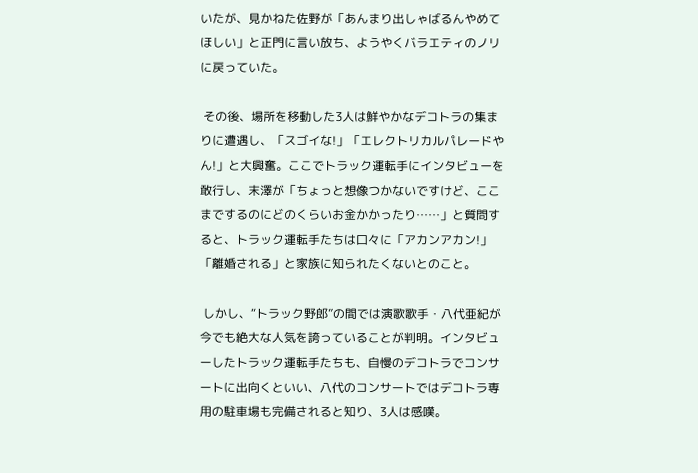いたが、見かねた佐野が「あんまり出しゃばるんやめてほしい」と正門に言い放ち、ようやくバラエティのノリに戻っていた。

 その後、場所を移動した3人は鮮やかなデコトラの集まりに遭遇し、「スゴイな!」「エレクトリカルパレードやん!」と大興奮。ここでトラック運転手にインタビューを敢行し、末澤が「ちょっと想像つかないですけど、ここまでするのにどのくらいお金かかったり……」と質問すると、トラック運転手たちは口々に「アカンアカン!」「離婚される」と家族に知られたくないとのこと。

 しかし、“トラック野郎”の間では演歌歌手・八代亜紀が今でも絶大な人気を誇っていることが判明。インタビューしたトラック運転手たちも、自慢のデコトラでコンサートに出向くといい、八代のコンサートではデコトラ専用の駐車場も完備されると知り、3人は感嘆。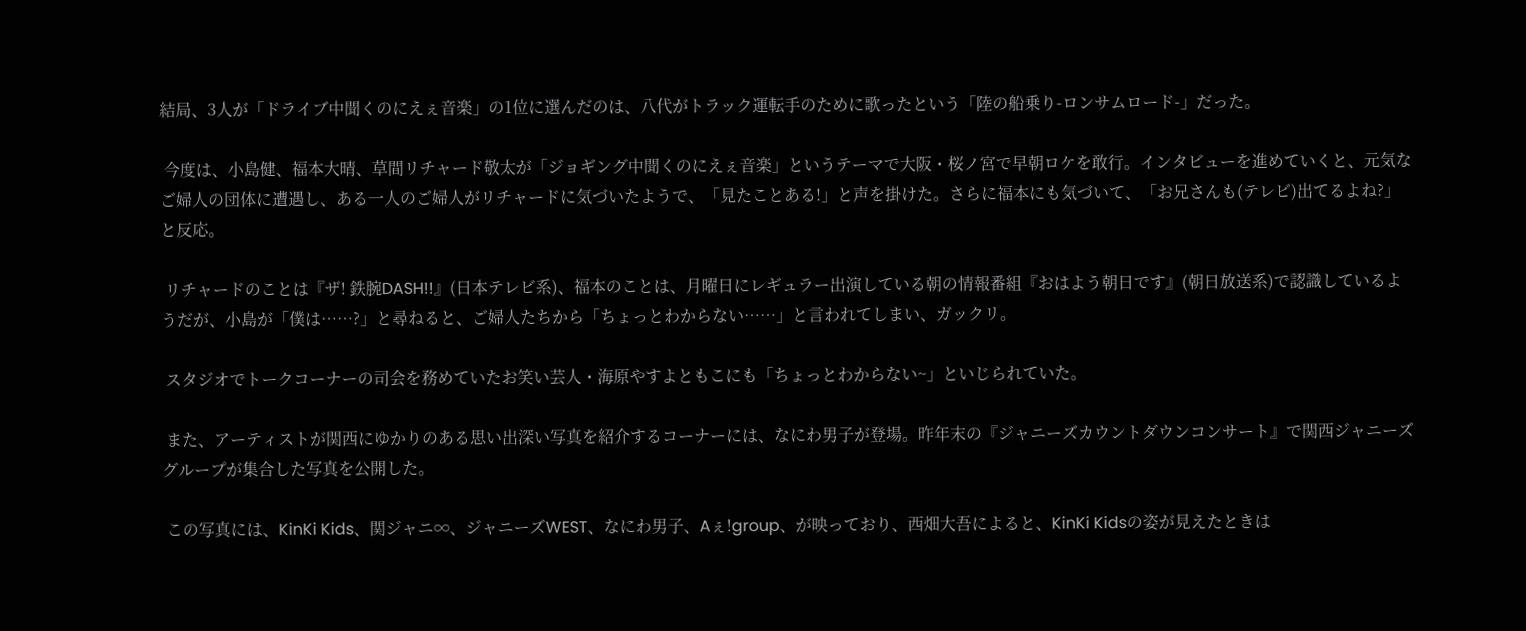結局、3人が「ドライブ中聞くのにえぇ音楽」の1位に選んだのは、八代がトラック運転手のために歌ったという「陸の船乗り-ロンサムロード-」だった。

 今度は、小島健、福本大晴、草間リチャード敬太が「ジョギング中聞くのにえぇ音楽」というテーマで大阪・桜ノ宮で早朝ロケを敢行。インタビューを進めていくと、元気なご婦人の団体に遭遇し、ある一人のご婦人がリチャードに気づいたようで、「見たことある!」と声を掛けた。さらに福本にも気づいて、「お兄さんも(テレビ)出てるよね?」と反応。

 リチャードのことは『ザ! 鉄腕DASH!!』(日本テレビ系)、福本のことは、月曜日にレギュラー出演している朝の情報番組『おはよう朝日です』(朝日放送系)で認識しているようだが、小島が「僕は……?」と尋ねると、ご婦人たちから「ちょっとわからない……」と言われてしまい、ガックリ。

 スタジオでトークコーナーの司会を務めていたお笑い芸人・海原やすよともこにも「ちょっとわからない~」といじられていた。

 また、アーティストが関西にゆかりのある思い出深い写真を紹介するコーナーには、なにわ男子が登場。昨年末の『ジャニーズカウントダウンコンサート』で関西ジャニーズグループが集合した写真を公開した。

 この写真には、KinKi Kids、関ジャニ∞、ジャニーズWEST、なにわ男子、Aぇ!group、が映っており、西畑大吾によると、KinKi Kidsの姿が見えたときは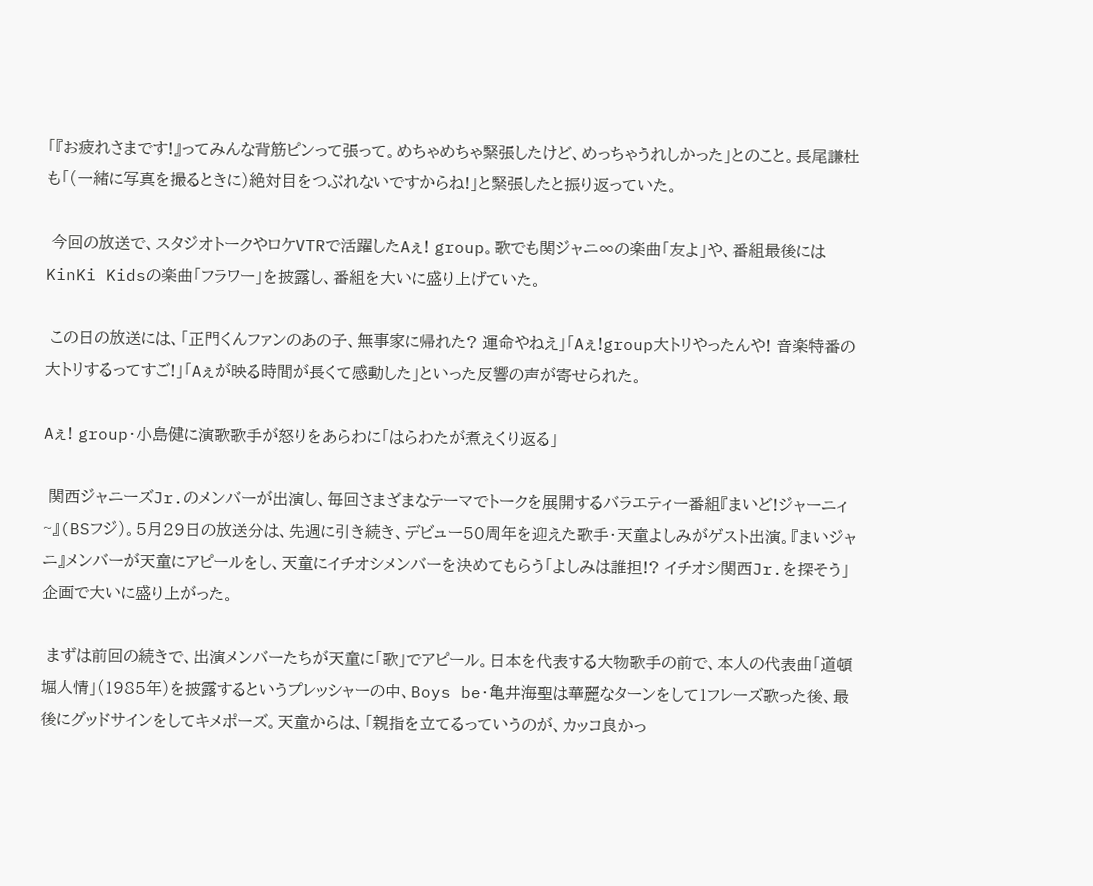「『お疲れさまです!』ってみんな背筋ピンって張って。めちゃめちゃ緊張したけど、めっちゃうれしかった」とのこと。長尾謙杜も「(一緒に写真を撮るときに)絶対目をつぶれないですからね!」と緊張したと振り返っていた。

 今回の放送で、スタジオトークやロケVTRで活躍したAぇ! group。歌でも関ジャニ∞の楽曲「友よ」や、番組最後にはKinKi Kidsの楽曲「フラワー」を披露し、番組を大いに盛り上げていた。

 この日の放送には、「正門くんファンのあの子、無事家に帰れた? 運命やねえ」「Aぇ!group大トリやったんや! 音楽特番の大トリするってすご!」「Aぇが映る時間が長くて感動した」といった反響の声が寄せられた。

Aぇ! group・小島健に演歌歌手が怒りをあらわに「はらわたが煮えくり返る」

 関西ジャニーズJr.のメンバーが出演し、毎回さまざまなテーマでトークを展開するバラエティー番組『まいど!ジャーニィ~』(BSフジ)。5月29日の放送分は、先週に引き続き、デビュー50周年を迎えた歌手・天童よしみがゲスト出演。『まいジャニ』メンバーが天童にアピールをし、天童にイチオシメンバーを決めてもらう「よしみは誰担!? イチオシ関西Jr.を探そう」企画で大いに盛り上がった。

 まずは前回の続きで、出演メンバーたちが天童に「歌」でアピール。日本を代表する大物歌手の前で、本人の代表曲「道頓堀人情」(1985年)を披露するというプレッシャーの中、Boys be・亀井海聖は華麗なターンをして1フレーズ歌った後、最後にグッドサインをしてキメポーズ。天童からは、「親指を立てるっていうのが、カッコ良かっ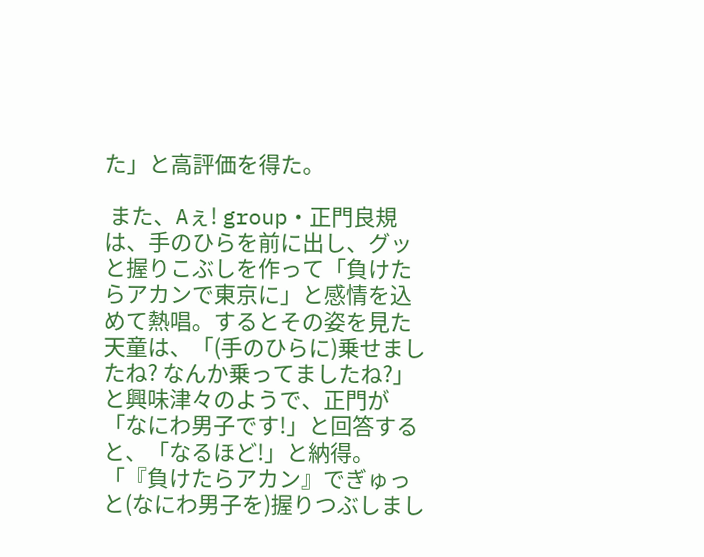た」と高評価を得た。

 また、Aぇ! group・正門良規は、手のひらを前に出し、グッと握りこぶしを作って「負けたらアカンで東京に」と感情を込めて熱唱。するとその姿を見た天童は、「(手のひらに)乗せましたね? なんか乗ってましたね?」と興味津々のようで、正門が「なにわ男子です!」と回答すると、「なるほど!」と納得。「『負けたらアカン』でぎゅっと(なにわ男子を)握りつぶしまし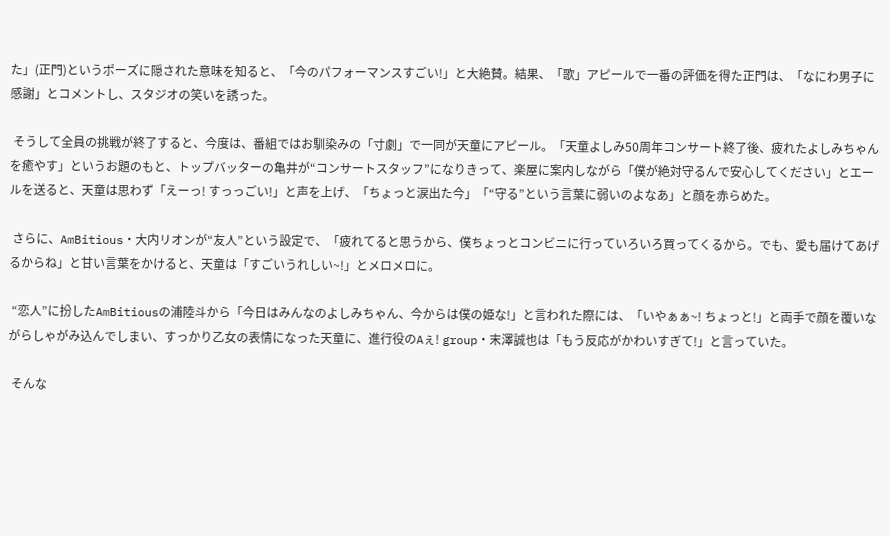た」(正門)というポーズに隠された意味を知ると、「今のパフォーマンスすごい!」と大絶賛。結果、「歌」アピールで一番の評価を得た正門は、「なにわ男子に感謝」とコメントし、スタジオの笑いを誘った。

 そうして全員の挑戦が終了すると、今度は、番組ではお馴染みの「寸劇」で一同が天童にアピール。「天童よしみ50周年コンサート終了後、疲れたよしみちゃんを癒やす」というお題のもと、トップバッターの亀井が“コンサートスタッフ”になりきって、楽屋に案内しながら「僕が絶対守るんで安心してください」とエールを送ると、天童は思わず「えーっ! すっっごい!」と声を上げ、「ちょっと涙出た今」「“守る”という言葉に弱いのよなあ」と顔を赤らめた。

 さらに、AmBitious・大内リオンが“友人”という設定で、「疲れてると思うから、僕ちょっとコンビニに行っていろいろ買ってくるから。でも、愛も届けてあげるからね」と甘い言葉をかけると、天童は「すごいうれしい~!」とメロメロに。

 “恋人”に扮したAmBitiousの浦陸斗から「今日はみんなのよしみちゃん、今からは僕の姫な!」と言われた際には、「いやぁぁ~! ちょっと!」と両手で顔を覆いながらしゃがみ込んでしまい、すっかり乙女の表情になった天童に、進行役のAぇ! group・末澤誠也は「もう反応がかわいすぎて!」と言っていた。

 そんな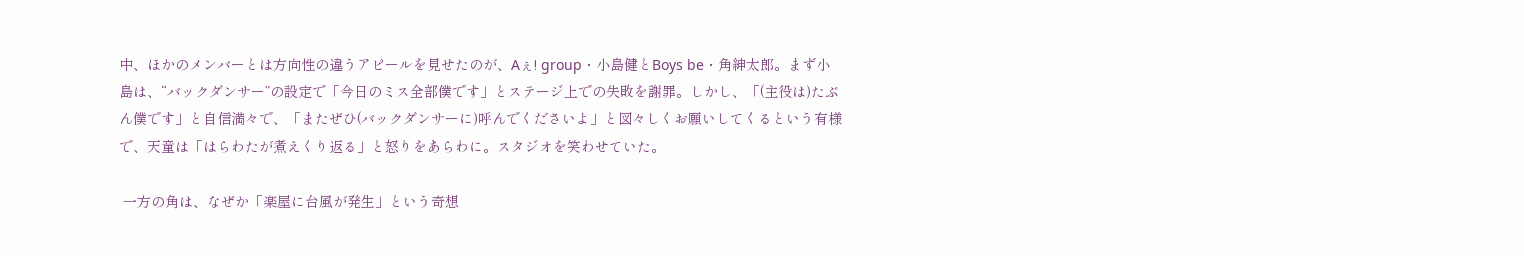中、ほかのメンバーとは方向性の違うアピールを見せたのが、Aぇ! group・小島健とBoys be・角紳太郎。まず小島は、“バックダンサー”の設定で「今日のミス全部僕です」とステージ上での失敗を謝罪。しかし、「(主役は)たぶん僕です」と自信満々で、「またぜひ(バックダンサーに)呼んでくださいよ」と図々しくお願いしてくるという有様で、天童は「はらわたが煮えくり返る」と怒りをあらわに。スタジオを笑わせていた。

 一方の角は、なぜか「楽屋に台風が発生」という奇想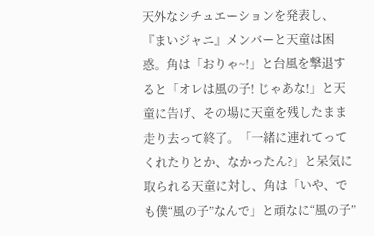天外なシチュエーションを発表し、『まいジャニ』メンバーと天童は困惑。角は「おりゃ~!」と台風を撃退すると「オレは風の子! じゃあな!」と天童に告げ、その場に天童を残したまま走り去って終了。「一緒に連れてってくれたりとか、なかったん?」と呆気に取られる天童に対し、角は「いや、でも僕“風の子”なんで」と頑なに“風の子”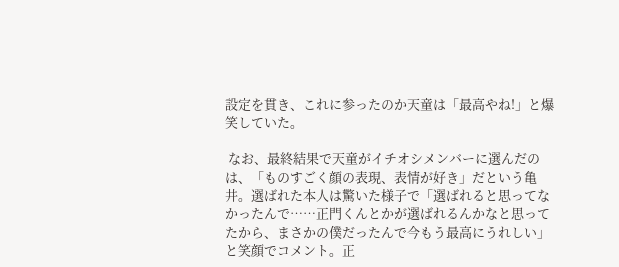設定を貫き、これに参ったのか天童は「最高やね!」と爆笑していた。

 なお、最終結果で天童がイチオシメンバーに選んだのは、「ものすごく顔の表現、表情が好き」だという亀井。選ばれた本人は驚いた様子で「選ばれると思ってなかったんで……正門くんとかが選ばれるんかなと思ってたから、まさかの僕だったんで今もう最高にうれしい」と笑顔でコメント。正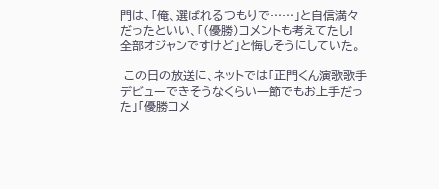門は、「俺、選ばれるつもりで……」と自信満々だったといい、「(優勝)コメントも考えてたし! 全部オジャンですけど」と悔しそうにしていた。

 この日の放送に、ネットでは「正門くん演歌歌手デビューできそうなくらい一節でもお上手だった」「優勝コメ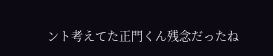ント考えてた正門くん残念だったね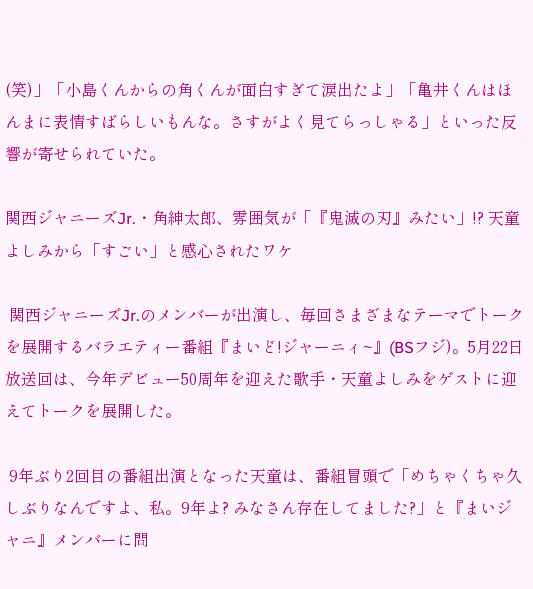(笑)」「小島くんからの角くんが面白すぎて涙出たよ」「亀井くんはほんまに表情すばらしいもんな。さすがよく見てらっしゃる」といった反響が寄せられていた。

関西ジャニーズJr.・角紳太郎、雰囲気が「『鬼滅の刃』みたい」!? 天童よしみから「すごい」と感心されたワケ

 関西ジャニーズJr.のメンバーが出演し、毎回さまざまなテーマでトークを展開するバラエティー番組『まいど!ジャーニィ~』(BSフジ)。5月22日放送回は、今年デビュー50周年を迎えた歌手・天童よしみをゲストに迎えてトークを展開した。

 9年ぶり2回目の番組出演となった天童は、番組冒頭で「めちゃくちゃ久しぶりなんですよ、私。9年よ? みなさん存在してました?」と『まいジャニ』メンバーに問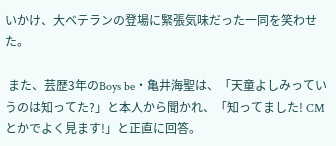いかけ、大ベテランの登場に緊張気味だった一同を笑わせた。

 また、芸歴3年のBoys be・亀井海聖は、「天童よしみっていうのは知ってた?」と本人から聞かれ、「知ってました! CMとかでよく見ます!」と正直に回答。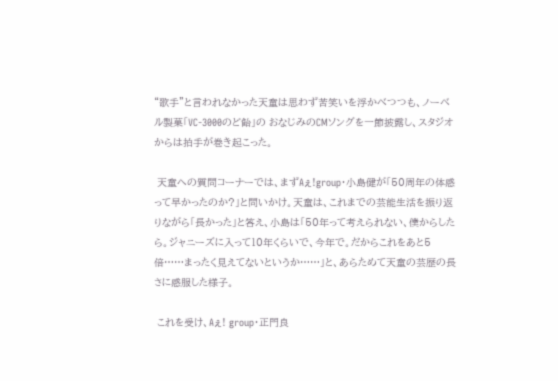“歌手”と言われなかった天童は思わず苦笑いを浮かべつつも、ノーベル製菓「VC-3000のど飴」の おなじみのCMソングを一節披露し、スタジオからは拍手が巻き起こった。

 天童への質問コーナーでは、まずAぇ!group・小島健が「50周年の体感って早かったのか?」と問いかけ。天童は、これまでの芸能生活を振り返りながら「長かった」と答え、小島は「50年って考えられない、僕からしたら。ジャニーズに入って10年くらいで、今年で。だからこれをあと5倍……まったく見えてないというか……」と、あらためて天童の芸歴の長さに感服した様子。

 これを受け、Aぇ! group・正門良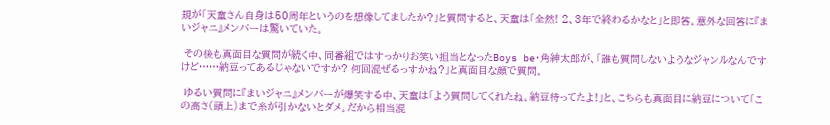規が「天童さん自身は50周年というのを想像してましたか?」と質問すると、天童は「全然! 2、3年で終わるかなと」と即答。意外な回答に『まいジャニ』メンバーは驚いていた。

 その後も真面目な質問が続く中、同番組ではすっかりお笑い担当となったBoys be・角紳太郎が、「誰も質問しないようなジャンルなんですけど……納豆ってあるじゃないですか? 何回混ぜるっすかね?」と真面目な顔で質問。

 ゆるい質問に『まいジャニ』メンバーが爆笑する中、天童は「よう質問してくれたね。納豆待ってたよ!」と、こちらも真面目に納豆について「この高さ(頭上)まで糸が引かないとダメ。だから相当混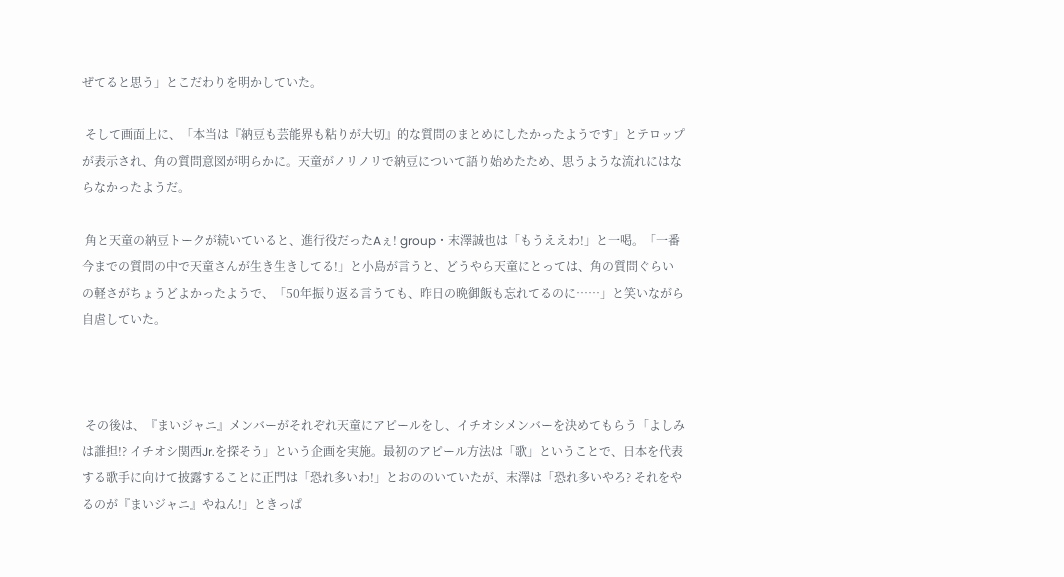ぜてると思う」とこだわりを明かしていた。

 そして画面上に、「本当は『納豆も芸能界も粘りが大切』的な質問のまとめにしたかったようです」とテロップが表示され、角の質問意図が明らかに。天童がノリノリで納豆について語り始めたため、思うような流れにはならなかったようだ。

 角と天童の納豆トークが続いていると、進行役だったAぇ! group・末澤誠也は「もうええわ!」と一喝。「一番今までの質問の中で天童さんが生き生きしてる!」と小島が言うと、どうやら天童にとっては、角の質問ぐらいの軽さがちょうどよかったようで、「50年振り返る言うても、昨日の晩御飯も忘れてるのに……」と笑いながら自虐していた。



 その後は、『まいジャニ』メンバーがそれぞれ天童にアピールをし、イチオシメンバーを決めてもらう「よしみは誰担!? イチオシ関西Jr.を探そう」という企画を実施。最初のアピール方法は「歌」ということで、日本を代表する歌手に向けて披露することに正門は「恐れ多いわ!」とおののいていたが、末澤は「恐れ多いやろ? それをやるのが『まいジャニ』やねん!」ときっぱ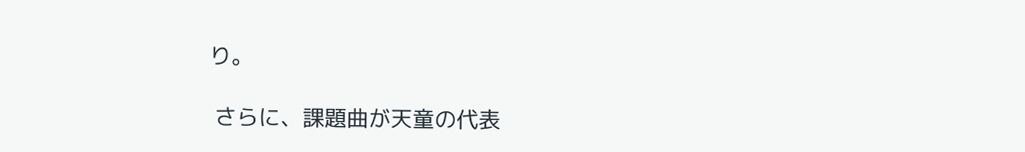り。

 さらに、課題曲が天童の代表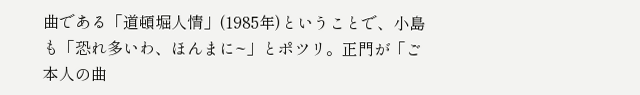曲である「道頓堀人情」(1985年)ということで、小島も「恐れ多いわ、ほんまに~」とポツリ。正門が「ご本人の曲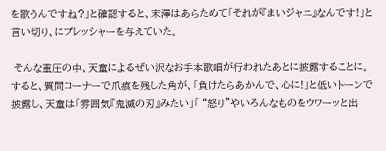を歌うんですね?」と確認すると、末澤はあらためて「それが『まいジャニ』なんです!」と言い切り、にプレッシャーを与えていた。

 そんな重圧の中、天童によるぜい沢なお手本歌唱が行われたあとに披露することに。すると、質問コーナーで爪痕を残した角が、「負けたらあかんで、心に!」と低いトーンで披露し、天童は「雰囲気『鬼滅の刃』みたい」「 “怒り”やいろんなものをウワーッと出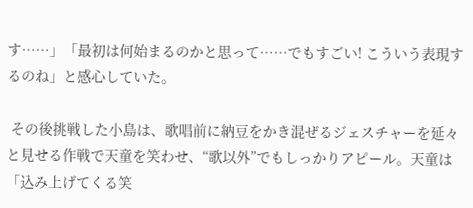す……」「最初は何始まるのかと思って……でもすごい! こういう表現するのね」と感心していた。

 その後挑戦した小島は、歌唱前に納豆をかき混ぜるジェスチャーを延々と見せる作戦で天童を笑わせ、“歌以外”でもしっかりアピール。天童は「込み上げてくる笑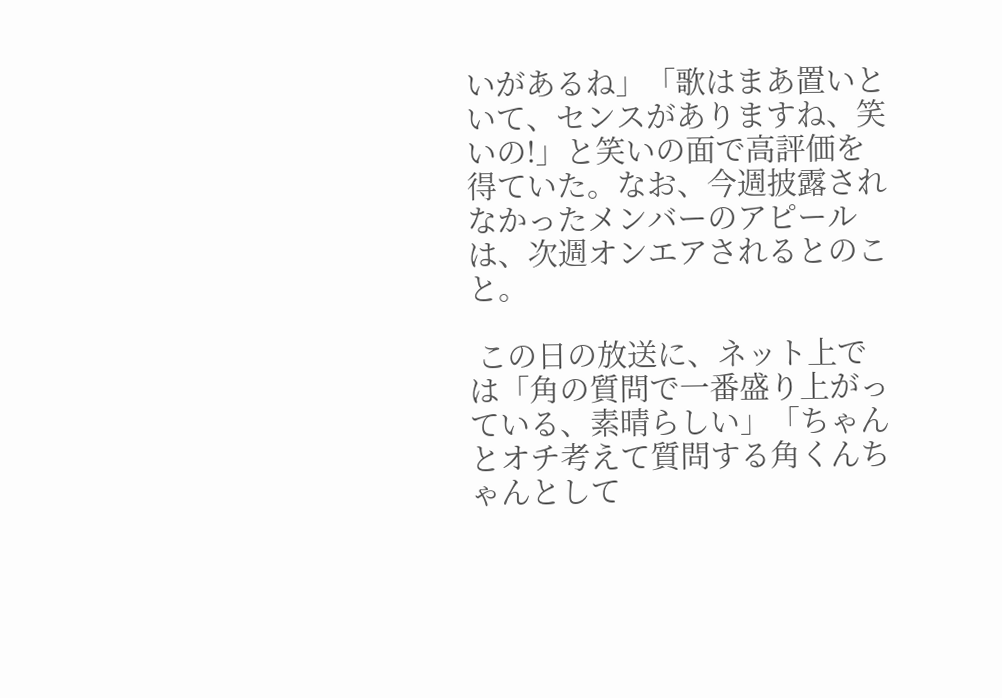いがあるね」「歌はまあ置いといて、センスがありますね、笑いの!」と笑いの面で高評価を得ていた。なお、今週披露されなかったメンバーのアピールは、次週オンエアされるとのこと。

 この日の放送に、ネット上では「角の質問で一番盛り上がっている、素晴らしい」「ちゃんとオチ考えて質問する角くんちゃんとして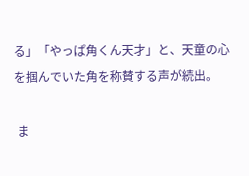る」「やっぱ角くん天才」と、天童の心を掴んでいた角を称賛する声が続出。

 ま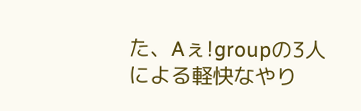た、Aぇ!groupの3人による軽快なやり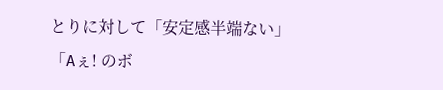とりに対して「安定感半端ない」「Aぇ! のボ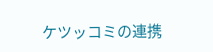ケツッコミの連携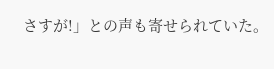さすが!」との声も寄せられていた。